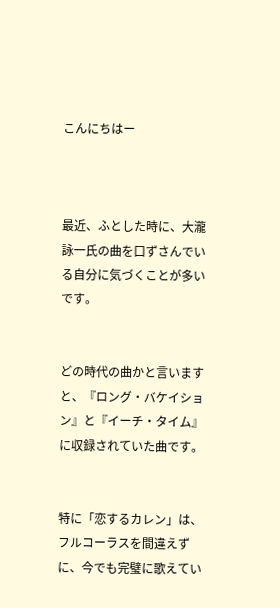こんにちはー



最近、ふとした時に、大瀧詠一氏の曲を口ずさんでいる自分に気づくことが多いです。


どの時代の曲かと言いますと、『ロング・バケイション』と『イーチ・タイム』に収録されていた曲です。


特に「恋するカレン」は、フルコーラスを間違えずに、今でも完璧に歌えてい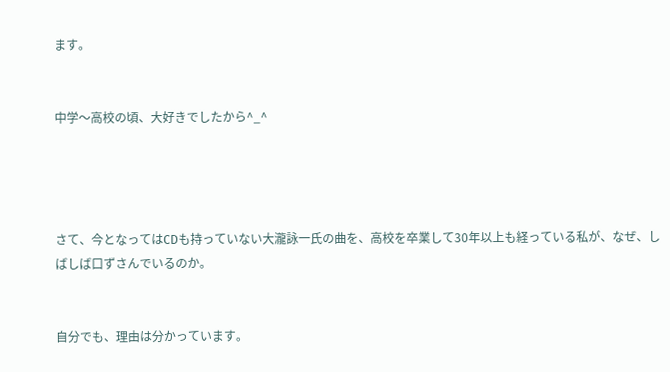ます。


中学〜高校の頃、大好きでしたから^_^




さて、今となってはCDも持っていない大瀧詠一氏の曲を、高校を卒業して30年以上も経っている私が、なぜ、しばしば口ずさんでいるのか。


自分でも、理由は分かっています。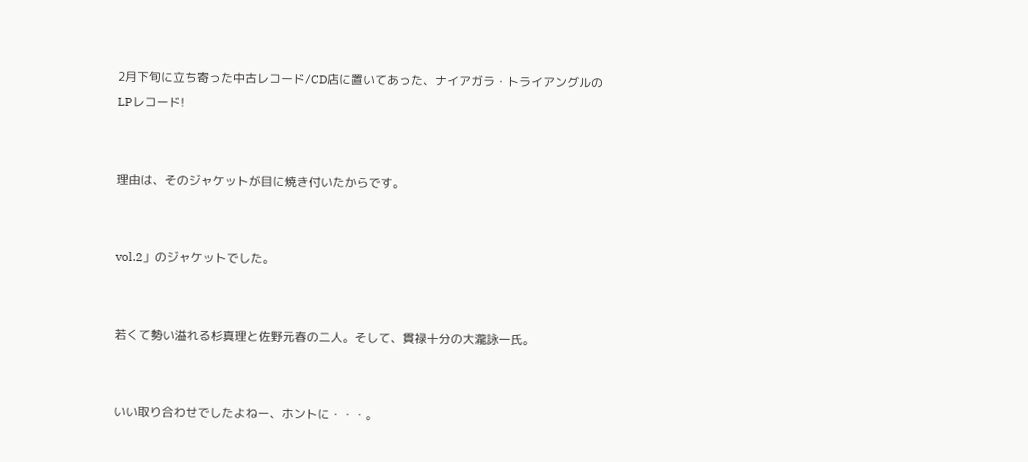2月下旬に立ち寄った中古レコード/CD店に置いてあった、ナイアガラ・トライアングルのLPレコード!


理由は、そのジャケットが目に焼き付いたからです。


vol.2」のジャケットでした。


若くて勢い溢れる杉真理と佐野元春の二人。そして、貫禄十分の大瀧詠一氏。


いい取り合わせでしたよねー、ホントに・・・。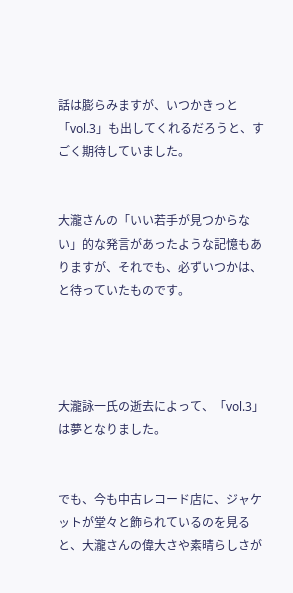話は膨らみますが、いつかきっと「vol.3」も出してくれるだろうと、すごく期待していました。


大瀧さんの「いい若手が見つからない」的な発言があったような記憶もありますが、それでも、必ずいつかは、と待っていたものです。




大瀧詠一氏の逝去によって、「vol.3」は夢となりました。


でも、今も中古レコード店に、ジャケットが堂々と飾られているのを見ると、大瀧さんの偉大さや素晴らしさが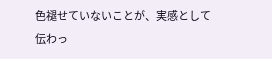色褪せていないことが、実感として伝わっ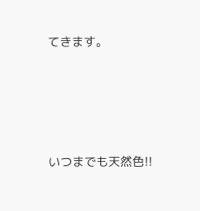てきます。





いつまでも天然色!!